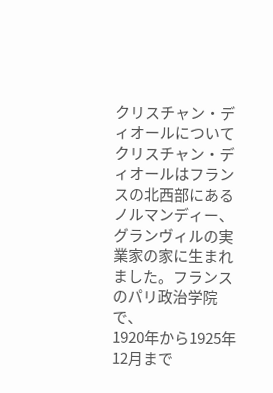クリスチャン・ディオールについて
クリスチャン・ディオールはフランスの北西部にあるノルマンディー、
グランヴィルの実業家の家に生まれました。フランスのパリ政治学院で、
1920年から1925年12月まで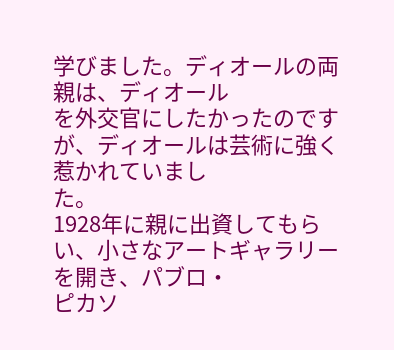学びました。ディオールの両親は、ディオール
を外交官にしたかったのですが、ディオールは芸術に強く惹かれていまし
た。
1928年に親に出資してもらい、小さなアートギャラリーを開き、パブロ・
ピカソ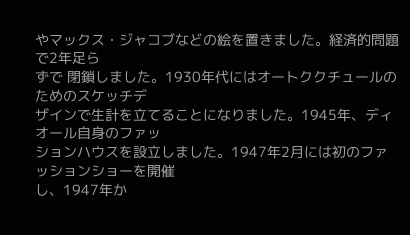やマックス・ジャコブなどの絵を置きました。経済的問題で2年足ら
ずで 閉鎖しました。1930年代にはオートククチュールのためのスケッチデ
ザインで生計を立てることになりました。1945年、ディオール自身のファッ
ションハウスを設立しました。1947年2月には初のファッションショーを開催
し、1947年か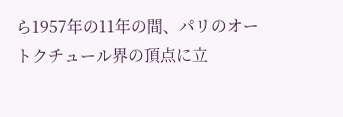ら1957年の11年の間、パリのオートクチュール界の頂点に立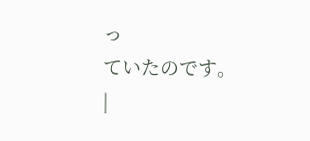っ
ていたのです。
|